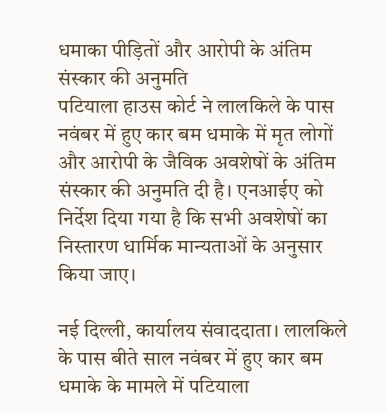धमाका पीड़ितों और आरोपी के अंतिम संस्कार की अनुमति
पटियाला हाउस कोर्ट ने लालकिले के पास नवंबर में हुए कार बम धमाके में मृत लोगों और आरोपी के जैविक अवशेषों के अंतिम संस्कार की अनुमति दी है। एनआईए को निर्देश दिया गया है कि सभी अवशेषों का निस्तारण धार्मिक मान्यताओं के अनुसार किया जाए।

नई दिल्ली, कार्यालय संवाददाता। लालकिले के पास बीते साल नवंबर में हुए कार बम धमाके के मामले में पटियाला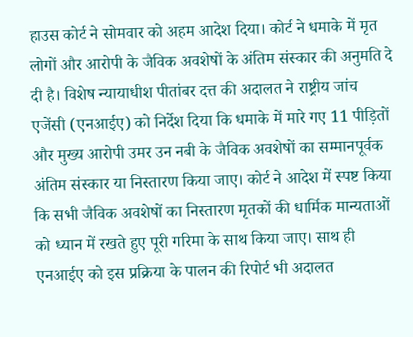हाउस कोर्ट ने सोमवार को अहम आदेश दिया। कोर्ट ने धमाके में मृत लोगों और आरोपी के जैविक अवशेषों के अंतिम संस्कार की अनुमति दे दी है। विशेष न्यायाधीश पीतांबर दत्त की अदालत ने राष्ट्रीय जांच एजेंसी (एनआईए) को निर्देश दिया कि धमाके में मारे गए 11 पीड़ितों और मुख्य आरोपी उमर उन नबी के जैविक अवशेषों का सम्मानपूर्वक अंतिम संस्कार या निस्तारण किया जाए। कोर्ट ने आदेश में स्पष्ट किया कि सभी जैविक अवशेषों का निस्तारण मृतकों की धार्मिक मान्यताओं को ध्यान में रखते हुए पूरी गरिमा के साथ किया जाए। साथ ही एनआईए को इस प्रक्रिया के पालन की रिपोर्ट भी अदालत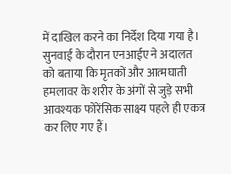में दाखिल करने का निर्देश दिया गया है। सुनवाई के दौरान एनआईए ने अदालत को बताया कि मृतकों और आत्मघाती हमलावर के शरीर के अंगों से जुड़े सभी आवश्यक फोरेंसिक साक्ष्य पहले ही एकत्र कर लिए गए हैं।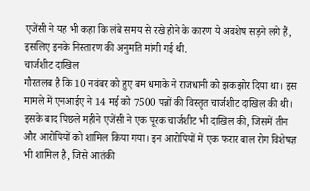एजेंसी ने यह भी कहा कि लंबे समय से रखे होने के कारण ये अवशेष सड़ने लगे हैं, इसलिए इनके निस्तारण की अनुमति मांगी गई थी.
चार्जशीट दाखिल
गौरतलब है कि 10 नवंबर को हुए बम धमाके ने राजधानी को झकझोर दिया था। इस मामले में एनआईए ने 14 मई को 7500 पन्नों की विस्तृत चार्जशीट दाखिल की थी। इसके बाद पिछले महीने एजेंसी ने एक पूरक चार्जशीट भी दाखिल की, जिसमें तीन और आरोपियों को शामिल किया गया। इन आरोपियों में एक फरार बाल रोग विशेषज्ञ भी शामिल है, जिसे आतंकी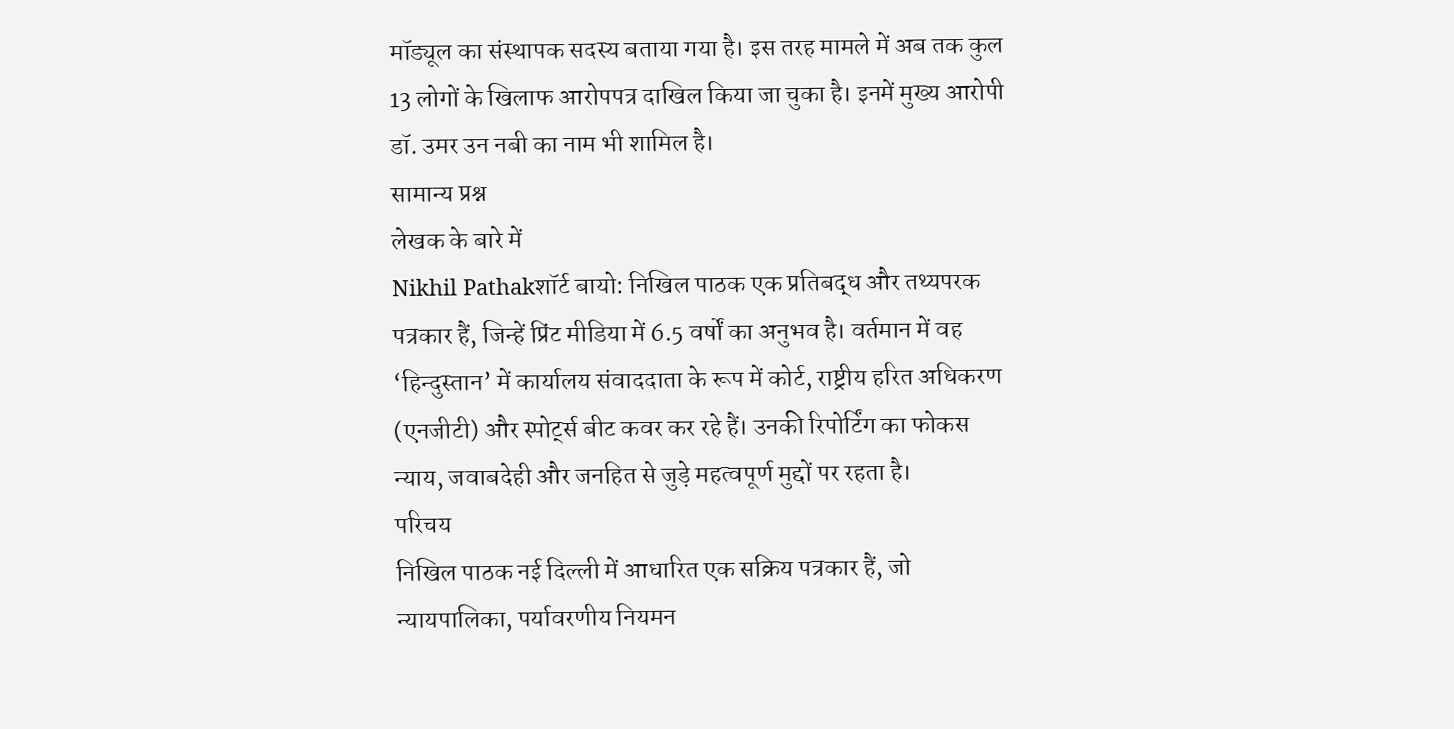मॉड्यूल का संस्थापक सदस्य बताया गया है। इस तरह मामले में अब तक कुल 13 लोगों के खिलाफ आरोपपत्र दाखिल किया जा चुका है। इनमें मुख्य आरोपी डॉ. उमर उन नबी का नाम भी शामिल है।
सामान्य प्रश्न
लेखक के बारे में
Nikhil Pathakशॉर्ट बायो: निखिल पाठक एक प्रतिबद्ध और तथ्यपरक पत्रकार हैं, जिन्हें प्रिंट मीडिया में 6.5 वर्षों का अनुभव है। वर्तमान में वह ‘हिन्दुस्तान’ में कार्यालय संवाददाता के रूप में कोर्ट, राष्ट्रीय हरित अधिकरण (एनजीटी) और स्पोर्ट्स बीट कवर कर रहे हैं। उनकी रिपोर्टिंग का फोकस न्याय, जवाबदेही और जनहित से जुड़े महत्वपूर्ण मुद्दों पर रहता है।
परिचय
निखिल पाठक नई दिल्ली में आधारित एक सक्रिय पत्रकार हैं, जो न्यायपालिका, पर्यावरणीय नियमन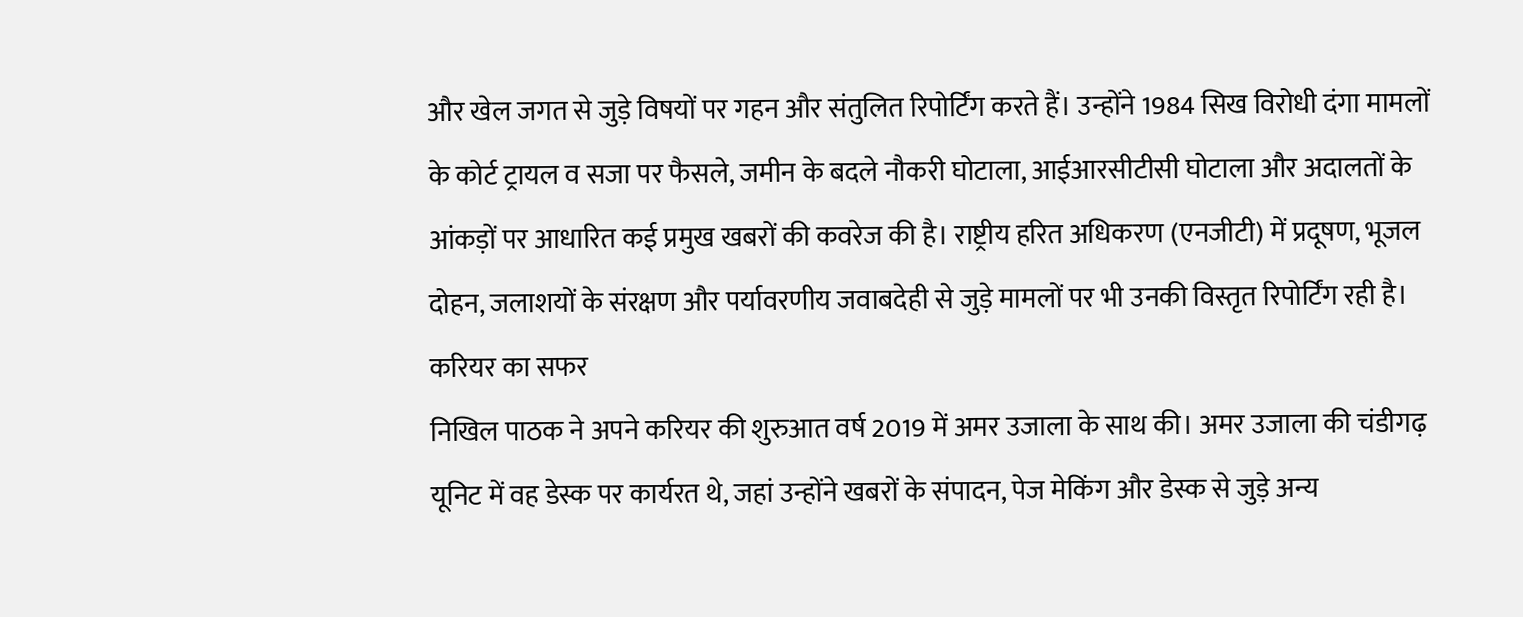और खेल जगत से जुड़े विषयों पर गहन और संतुलित रिपोर्टिंग करते हैं। उन्होंने 1984 सिख विरोधी दंगा मामलों के कोर्ट ट्रायल व सजा पर फैसले, जमीन के बदले नौकरी घोटाला, आईआरसीटीसी घोटाला और अदालतों के आंकड़ों पर आधारित कई प्रमुख खबरों की कवरेज की है। राष्ट्रीय हरित अधिकरण (एनजीटी) में प्रदूषण, भूजल दोहन, जलाशयों के संरक्षण और पर्यावरणीय जवाबदेही से जुड़े मामलों पर भी उनकी विस्तृत रिपोर्टिंग रही है।
करियर का सफर
निखिल पाठक ने अपने करियर की शुरुआत वर्ष 2019 में अमर उजाला के साथ की। अमर उजाला की चंडीगढ़ यूनिट में वह डेस्क पर कार्यरत थे, जहां उन्होंने खबरों के संपादन, पेज मेकिंग और डेस्क से जुड़े अन्य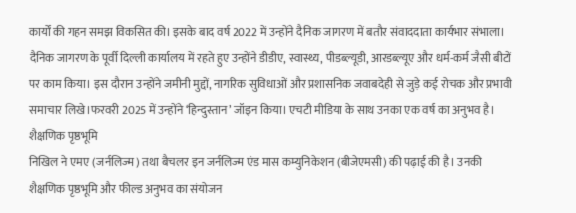कार्यों की गहन समझ विकसित की। इसके बाद वर्ष 2022 में उन्होंने दैनिक जागरण में बतौर संवाददाता कार्यभार संभाला। दैनिक जागरण के पूर्वी दिल्ली कार्यालय में रहते हुए उन्होंने डीडीए, स्वास्थ्य, पीडब्ल्यूडी, आरडब्ल्यूए और धर्म-कर्म जैसी बीटों पर काम किया। इस दौरान उन्होंने जमीनी मुद्दों, नागरिक सुविधाओं और प्रशासनिक जवाबदेही से जुड़े कई रोचक और प्रभावी समाचार लिखे।फरवरी 2025 में उन्होंने ‘हिन्दुस्तान’ जॉइन किया। एचटी मीडिया के साथ उनका एक वर्ष का अनुभव है।
शैक्षणिक पृष्ठभूमि
निखिल ने एमए (जर्नलिज्म) तथा बैचलर इन जर्नलिज्म एंड मास कम्युनिकेशन (बीजेएमसी) की पढ़ाई की है। उनकी शैक्षणिक पृष्ठभूमि और फील्ड अनुभव का संयोजन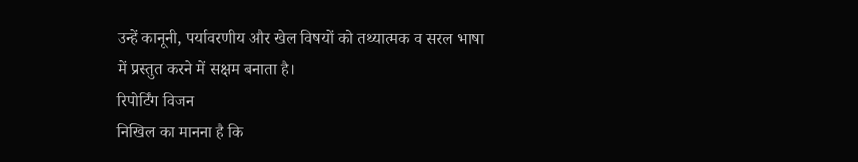उन्हें कानूनी, पर्यावरणीय और खेल विषयों को तथ्यात्मक व सरल भाषा में प्रस्तुत करने में सक्षम बनाता है।
रिपोर्टिंग विजन
निखिल का मानना है कि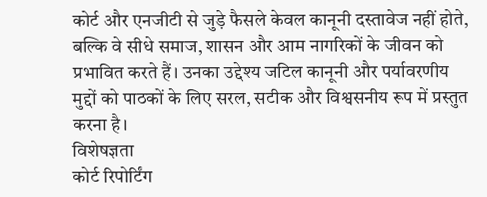कोर्ट और एनजीटी से जुड़े फैसले केवल कानूनी दस्तावेज नहीं होते, बल्कि वे सीधे समाज, शासन और आम नागरिकों के जीवन को प्रभावित करते हैं। उनका उद्देश्य जटिल कानूनी और पर्यावरणीय मुद्दों को पाठकों के लिए सरल, सटीक और विश्वसनीय रूप में प्रस्तुत करना है।
विशेषज्ञता
कोर्ट रिपोर्टिंग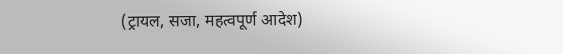(ट्रायल, सजा, महत्वपूर्ण आदेश)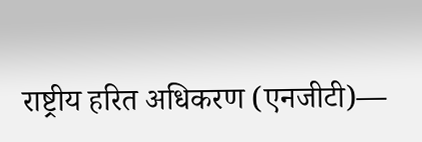राष्ट्रीय हरित अधिकरण (एनजीटी)—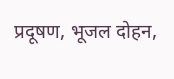प्रदूषण, भूजल दोहन,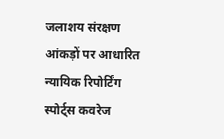जलाशय संरक्षण
आंकड़ों पर आधारित न्यायिक रिपोर्टिंग
स्पोर्ट्स कवरेज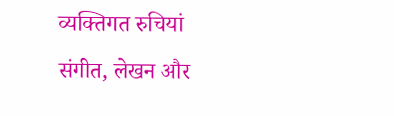व्यक्तिगत रुचियां
संगीत, लेखन और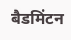बैडमिंटन